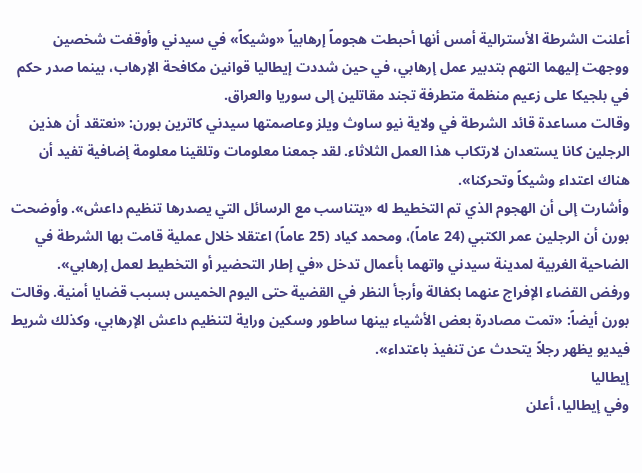أعلنت الشرطة الأسترالية أمس أنها أحبطت هجوماً إرهابياً «وشيكاً» في سيدني وأوقفت شخصين ووجهت إليهما التهم بتدبير عمل إرهابي، في حين شددت إيطاليا قوانين مكافحة الإرهاب، بينما صدر حكم في بلجيكا على زعيم منظمة متطرفة تجند مقاتلين إلى سوريا والعراق.
وقالت مساعدة قائد الشرطة في ولاية نيو ساوث ويلز وعاصمتها سيدني كاترين بورن: «نعتقد أن هذين الرجلين كانا يستعدان لارتكاب هذا العمل الثلاثاء. لقد جمعنا معلومات وتلقينا معلومة إضافية تفيد أن هناك اعتداء وشيكاً وتحركنا».
وأشارت إلى أن الهجوم الذي تم التخطيط له «يتناسب مع الرسائل التي يصدرها تنظيم داعش». وأوضحت بورن أن الرجلين عمر الكتبي (24 عاماً)، ومحمد كياد (25 عاماً) اعتقلا خلال عملية قامت بها الشرطة في الضاحية الغربية لمدينة سيدني واتهما بأعمال تدخل «في إطار التحضير أو التخطيط لعمل إرهابي».
ورفض القضاء الإفراج عنهما بكفالة وأرجأ النظر في القضية حتى اليوم الخميس بسبب قضايا أمنية. وقالت بورن أيضاً: «تمت مصادرة بعض الأشياء بينها ساطور وسكين وراية لتنظيم داعش الإرهابي، وكذلك شريط فيديو يظهر رجلاً يتحدث عن تنفيذ باعتداء».
إيطاليا
وفي إيطاليا، أعلن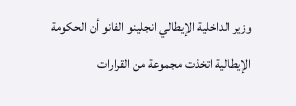وزير الداخلية الإيطالي انجلينو الفانو أن الحكومة الإيطالية اتخذت مجموعة من القرارات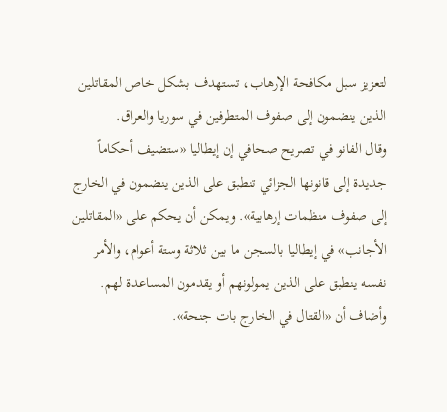لتعزيز سبل مكافحة الإرهاب، تستهدف بشكل خاص المقاتلين الذين ينضمون إلى صفوف المتطرفين في سوريا والعراق.
وقال الفانو في تصريح صحافي إن إيطاليا «ستضيف أحكاماً جديدة إلى قانونها الجزائي تنطبق على الذين ينضمون في الخارج إلى صفوف منظمات إرهابية». ويمكن أن يحكم على «المقاتلين الأجانب» في إيطاليا بالسجن ما بين ثلاثة وستة أعوام، والأمر نفسه ينطبق على الذين يمولونهم أو يقدمون المساعدة لهم. وأضاف أن «القتال في الخارج بات جنحة».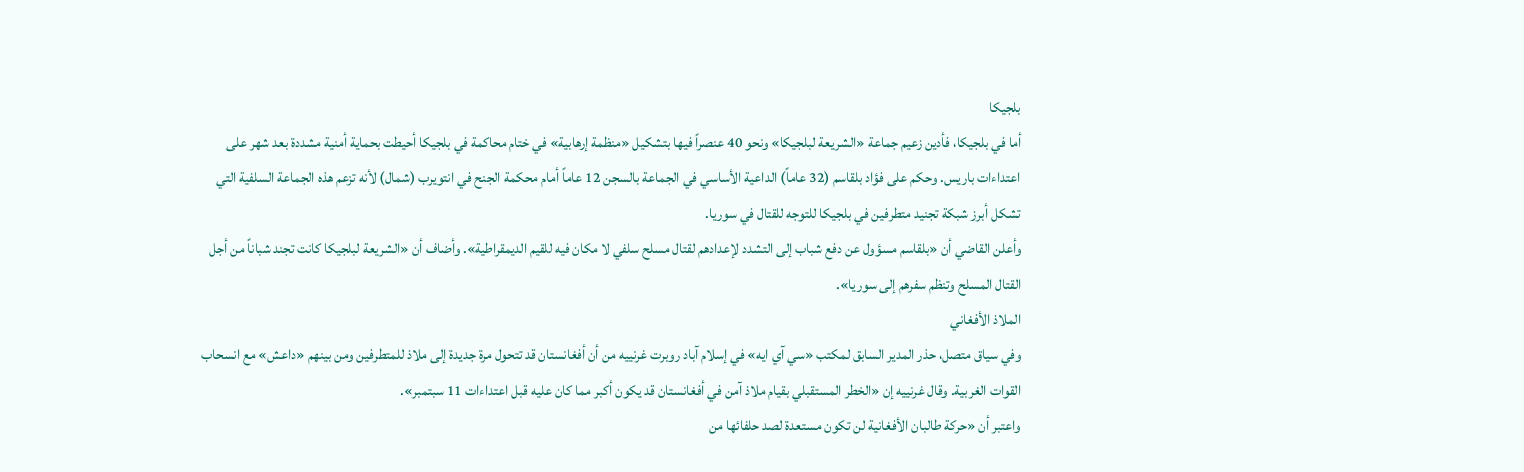بلجيكا
أما في بلجيكا، فأدين زعيم جماعة «الشريعة لبلجيكا» ونحو 40 عنصراً فيها بتشكيل «منظمة إرهابية» في ختام محاكمة في بلجيكا أحيطت بحماية أمنية مشددة بعد شهر على اعتداءات باريس. وحكم على فؤاد بلقاسم (32 عاماً) الداعية الأساسي في الجماعة بالسجن 12 عاماً أمام محكمة الجنح في انتويرب (شمال) لأنه تزعم هذه الجماعة السلفية التي تشكل أبرز شبكة تجنيد متطرفين في بلجيكا للتوجه للقتال في سوريا.
وأعلن القاضي أن «بلقاسم مسؤول عن دفع شباب إلى التشدد لإعدادهم لقتال مسلح سلفي لا مكان فيه للقيم الديمقراطية». وأضاف أن «الشريعة لبلجيكا كانت تجند شباناً من أجل القتال المسلح وتنظم سفرهم إلى سوريا».
الملاذ الأفغاني
وفي سياق متصل، حذر المدير السابق لمكتب «سي آي ايه» في إسلام آباد روبرت غرنييه من أن أفغانستان قد تتحول مرة جديدة إلى ملاذ للمتطرفين ومن بينهم «داعش» مع انسحاب القوات الغربية. وقال غرنييه إن «الخطر المستقبلي بقيام ملاذ آمن في أفغانستان قد يكون أكبر مما كان عليه قبل اعتداءات 11 سبتمبر».
واعتبر أن «حركة طالبان الأفغانية لن تكون مستعدة لصد حلفائها من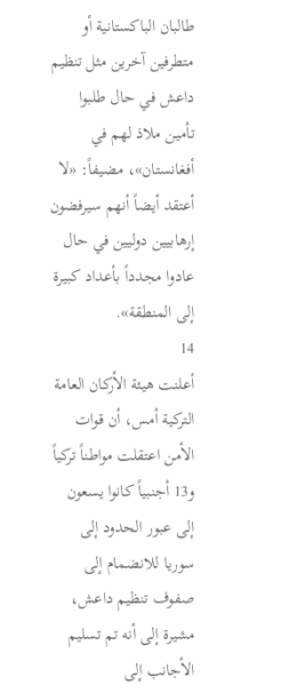طالبان الباكستانية أو متطرفين آخرين مثل تنظيم داعش في حال طلبوا تأمين ملاذ لهم في أفغانستان»، مضيفاً: «لا أعتقد أيضاً أنهم سيرفضون إرهابيين دوليين في حال عادوا مجدداً بأعداد كبيرة إلى المنطقة».
14
أعلنت هيئة الأركان العامة التركية أمس، أن قوات الأمن اعتقلت مواطناً تركياً و13 أجنبياً كانوا يسعون إلى عبور الحدود إلى سوريا للانضمام إلى صفوف تنظيم داعش، مشيرة إلى أنه تم تسليم الأجانب إلى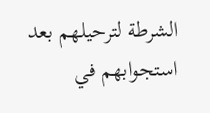الشرطة لترحيلهم بعد استجوابهم في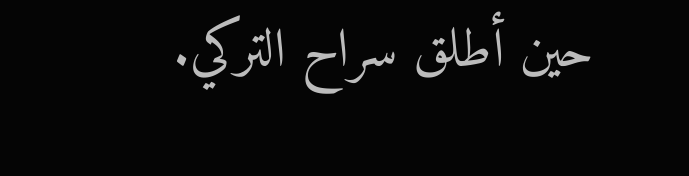حين أطلق سراح التركي.